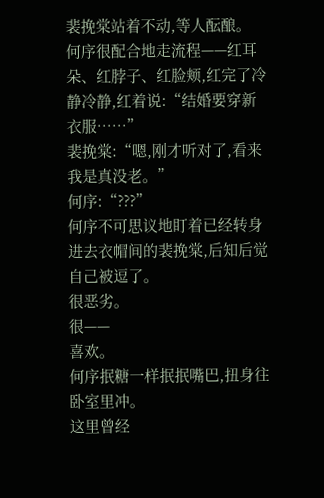裴挽棠站着不动,等人酝酿。
何序很配合地走流程——红耳朵、红脖子、红脸颊,红完了冷静冷静,红着说:“结婚要穿新衣服……”
裴挽棠:“嗯,刚才听对了,看来我是真没老。”
何序:“???”
何序不可思议地盯着已经转身进去衣帽间的裴挽棠,后知后觉自己被逗了。
很恶劣。
很——
喜欢。
何序抿糖一样抿抿嘴巴,扭身往卧室里冲。
这里曾经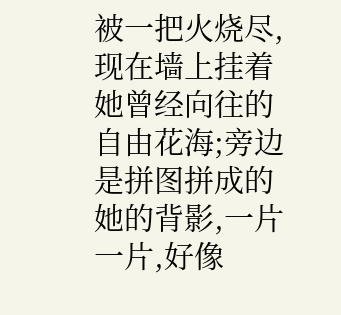被一把火烧尽,现在墙上挂着她曾经向往的自由花海;旁边是拼图拼成的她的背影,一片一片,好像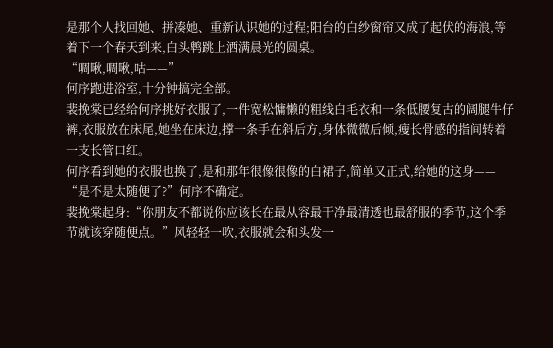是那个人找回她、拼凑她、重新认识她的过程;阳台的白纱窗帘又成了起伏的海浪,等着下一个春天到来,白头鹎跳上洒满晨光的圆桌。
“啁啾,啁啾,咕——”
何序跑进浴室,十分钟搞完全部。
裴挽棠已经给何序挑好衣服了,一件宽松慵懒的粗线白毛衣和一条低腰复古的阔腿牛仔裤,衣服放在床尾,她坐在床边,撑一条手在斜后方,身体微微后倾,瘦长骨感的指间转着一支长管口红。
何序看到她的衣服也换了,是和那年很像很像的白裙子,简单又正式,给她的这身——
“是不是太随便了?”何序不确定。
裴挽棠起身:“你朋友不都说你应该长在最从容最干净最清透也最舒服的季节,这个季节就该穿随便点。”风轻轻一吹,衣服就会和头发一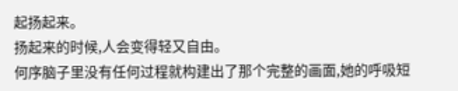起扬起来。
扬起来的时候,人会变得轻又自由。
何序脑子里没有任何过程就构建出了那个完整的画面,她的呼吸短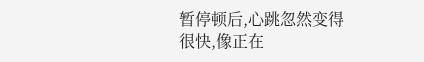暂停顿后,心跳忽然变得很快,像正在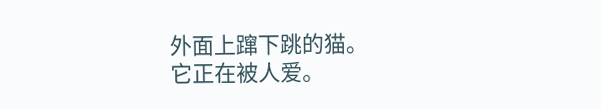外面上蹿下跳的猫。
它正在被人爱。